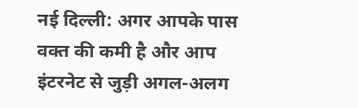नई दिल्ली: अगर आपके पास वक्त की कमी है और आप इंटरनेट से जुड़ी अगल-अलग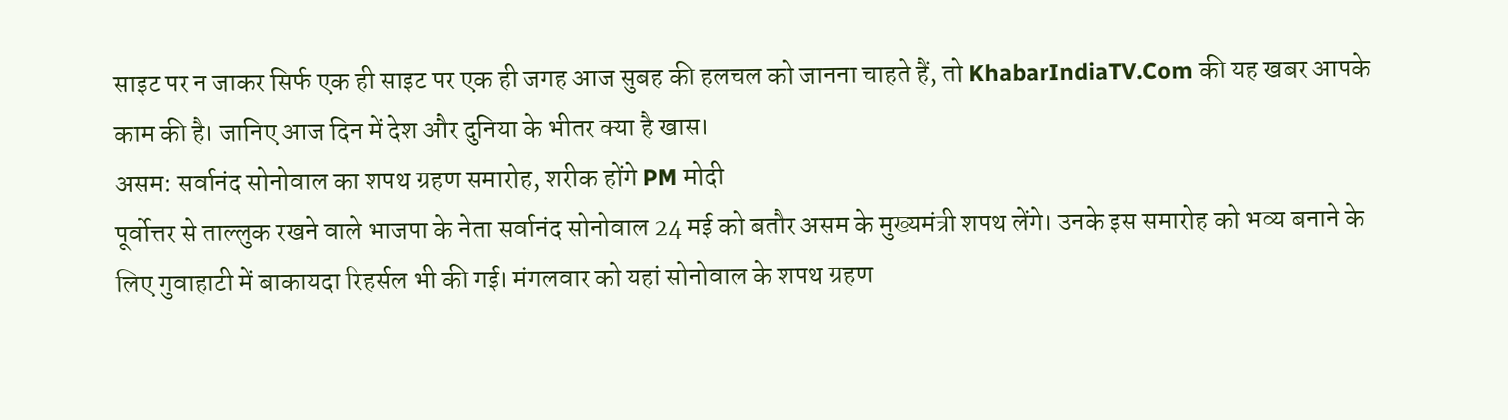साइट पर न जाकर सिर्फ एक ही साइट पर एक ही जगह आज सुबह की हलचल को जानना चाहते हैं, तो KhabarIndiaTV.Com की यह खबर आपके काम की है। जानिए आज दिन में देश और दुनिया के भीतर क्या है खास।
असम: सर्वानंद सोनोवाल का शपथ ग्रहण समारोह, शरीक होंगे PM मोदी
पूर्वोत्तर से ताल्लुक रखने वाले भाजपा के नेता सर्वानंद सोनोवाल 24 मई को बतौर असम के मुख्यमंत्री शपथ लेंगे। उनके इस समारोह को भव्य बनाने के लिए गुवाहाटी में बाकायदा रिहर्सल भी की गई। मंगलवार को यहां सोनोवाल के शपथ ग्रहण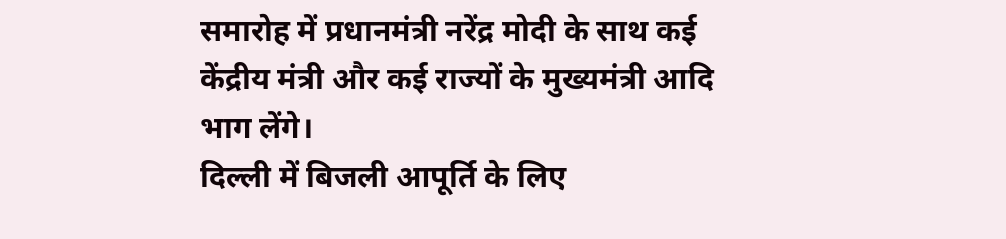समारोह में प्रधानमंत्री नरेंद्र मोदी के साथ कई केंद्रीय मंत्री और कई राज्यों के मुख्यमंत्री आदि भाग लेंगे।
दिल्ली में बिजली आपूर्ति के लिए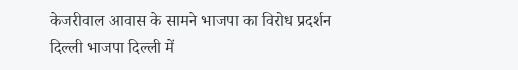केजरीवाल आवास के सामने भाजपा का विरोध प्रदर्शन
दिल्ली भाजपा दिल्ली में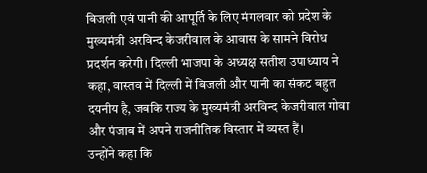बिजली एवं पानी की आपूर्ति के लिए मंगलवार को प्रदेश के मुख्यमंत्री अरविन्द केजरीवाल के आवास के सामने विरोध प्रदर्शन करेगी। दिल्ली भाजपा के अध्यक्ष सतीश उपाध्याय ने कहा, वास्तव में दिल्ली में बिजली और पानी का संकट बहुत दयनीय है, जबकि राज्य के मुख्यमंत्री अरविन्द केजरीवाल गोवा और पंजाब में अपने राजनीतिक विस्तार में व्यस्त हैं।
उन्होंने कहा कि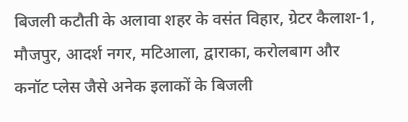बिजली कटौती के अलावा शहर के वसंत विहार, ग्रेटर कैलाश-1, मौजपुर, आदर्श नगर, मटिआला, द्वाराका, करोलबाग और कनॉट प्लेस जैसे अनेक इलाकों के बिजली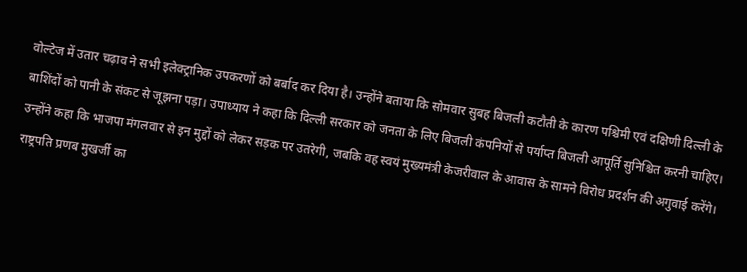वोल्टेज में उतार चढ़ाव ने सभी इलेक्ट्रानिक उपकरणों को बर्बाद कर दिया है। उन्होंने बताया कि सोमवार सुबह बिजली कटौती के कारण पश्चिमी एवं दक्षिणी दिल्ली के बाशिंदों को पानी के संकट से जूझना पड़ा। उपाध्याय ने कहा कि दिल्ली सरकार को जनता के लिए बिजली कंपनियों से पर्याप्त बिजली आपूर्ति सुनिश्चित करनी चाहिए। उन्होंने कहा कि भाजपा मंगलवार से इन मुद्दों को लेकर सड़क पर उतरेगी, जबकि वह स्वयं मुख्यमंत्री केजरीवाल के आवास के सामने विरोध प्रदर्शन की अगुवाई करेंगे।
राष्ट्रपति प्रणब मुखर्जी का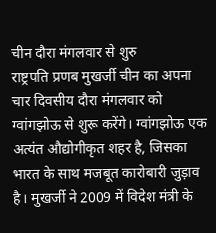चीन दौरा मंगलवार से शुरु
राष्ट्रपति प्रणब मुखर्जी चीन का अपना चार दिवसीय दौरा मंगलवार को ग्वांगझोऊ से शुरू करेंगे। ग्वांगझोऊ एक अत्यंत औद्योगीकृत शहर है, जिसका भारत के साथ मजबूत कारोबारी जुड़ाव है। मुखर्जी ने 2009 में विदेश मंत्री के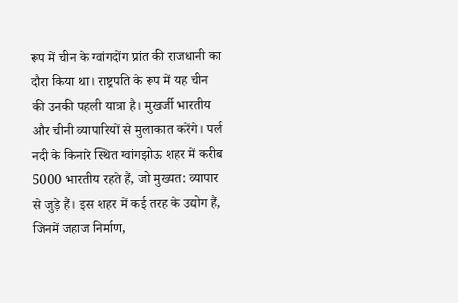रूप में चीन के ग्वांगदोंग प्रांत की राजधानी का दौरा किया था। राष्ट्रपति के रूप में यह चीन की उनकी पहली यात्रा है। मुखर्जी भारतीय और चीनी व्यापारियों से मुलाकात करेंगे। पर्ल नदी के किनारे स्थित ग्वांगझोऊ शहर में करीब 5000 भारतीय रहते हैं, जो मुख्यत: व्यापार से जुड़े हैं। इस शहर में कई तरह के उद्योग हैं, जिनमें जहाज निर्माण,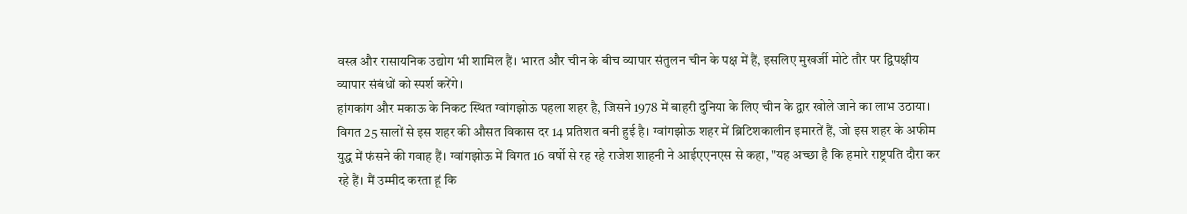वस्त्र और रासायनिक उद्योग भी शामिल हैं। भारत और चीन के बीच व्यापार संतुलन चीन के पक्ष में हैं, इसलिए मुखर्जी मोटे तौर पर द्विपक्षीय व्यापार संबंधों को स्पर्श करेंगे।
हांगकांग और मकाऊ के निकट स्थित ग्वांगझोऊ पहला शहर है, जिसने 1978 में बाहरी दुनिया के लिए चीन के द्वार खोले जाने का लाभ उठाया। विगत 25 सालों से इस शहर की औसत विकास दर 14 प्रतिशत बनी हुई है। ग्वांगझोऊ शहर में ब्रिटिशकालीन इमारतें हैं, जो इस शहर के अफीम युद्ध में फंसने की गवाह हैं। ग्वांगझोऊ में विगत 16 वर्षो से रह रहे राजेश शाहनी ने आईएएनएस से कहा, "यह अच्छा है कि हमारे राष्ट्रपति दौरा कर रहे हैं। मैं उम्मीद करता हूं कि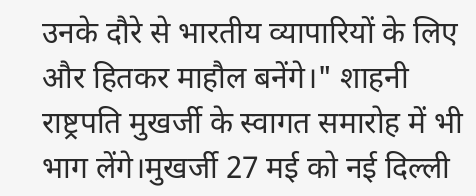उनके दौरे से भारतीय व्यापारियों के लिए और हितकर माहौल बनेंगे।" शाहनी राष्ट्रपति मुखर्जी के स्वागत समारोह में भी भाग लेंगे।मुखर्जी 27 मई को नई दिल्ली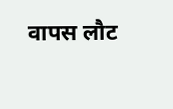वापस लौट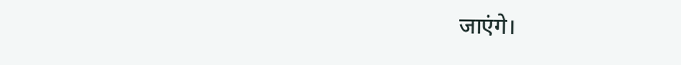जाएंगे।